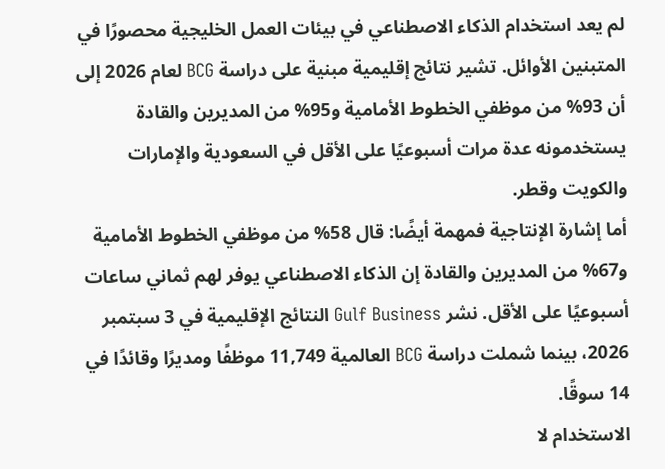لم يعد استخدام الذكاء الاصطناعي في بيئات العمل الخليجية محصورًا في المتبنين الأوائل. تشير نتائج إقليمية مبنية على دراسة BCG لعام 2026 إلى أن 93% من موظفي الخطوط الأمامية و95% من المديرين والقادة يستخدمونه عدة مرات أسبوعيًا على الأقل في السعودية والإمارات والكويت وقطر.
أما إشارة الإنتاجية فمهمة أيضًا: قال 58% من موظفي الخطوط الأمامية و67% من المديرين والقادة إن الذكاء الاصطناعي يوفر لهم ثماني ساعات أسبوعيًا على الأقل. نشر Gulf Business النتائج الإقليمية في 3 سبتمبر 2026، بينما شملت دراسة BCG العالمية 11,749 موظفًا ومديرًا وقائدًا في 14 سوقًا.
الاستخدام لا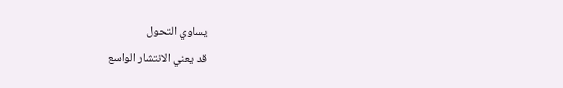يساوي التحول
قد يعني الانتشار الواسع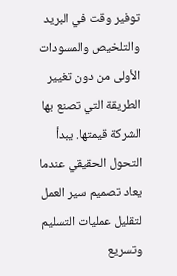توفير وقت في البريد والتلخيص والمسودات الأولى من دون تغيير الطريقة التي تصنع بها الشركة قيمتها. يبدأ التحول الحقيقي عندما يعاد تصميم سير العمل لتقليل عمليات التسليم وتسريع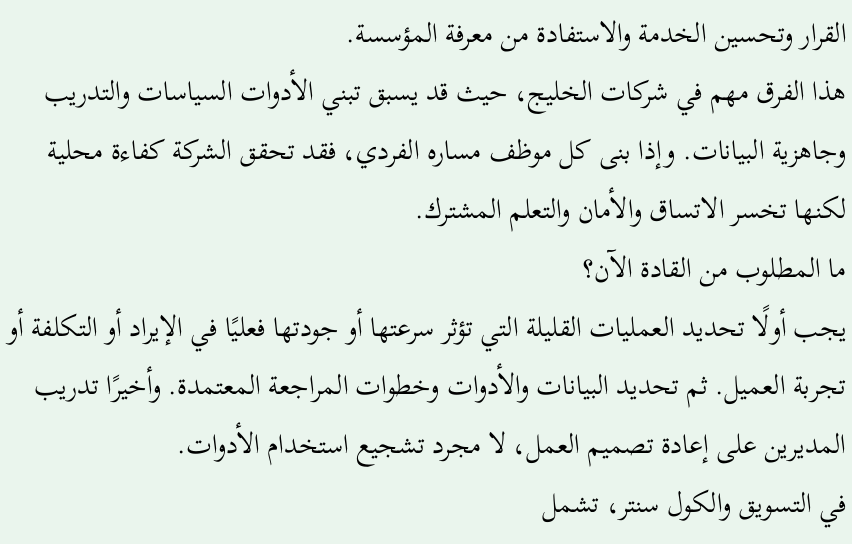القرار وتحسين الخدمة والاستفادة من معرفة المؤسسة.
هذا الفرق مهم في شركات الخليج، حيث قد يسبق تبني الأدوات السياسات والتدريب وجاهزية البيانات. وإذا بنى كل موظف مساره الفردي، فقد تحقق الشركة كفاءة محلية لكنها تخسر الاتساق والأمان والتعلم المشترك.
ما المطلوب من القادة الآن؟
يجب أولًا تحديد العمليات القليلة التي تؤثر سرعتها أو جودتها فعليًا في الإيراد أو التكلفة أو تجربة العميل. ثم تحديد البيانات والأدوات وخطوات المراجعة المعتمدة. وأخيرًا تدريب المديرين على إعادة تصميم العمل، لا مجرد تشجيع استخدام الأدوات.
في التسويق والكول سنتر، تشمل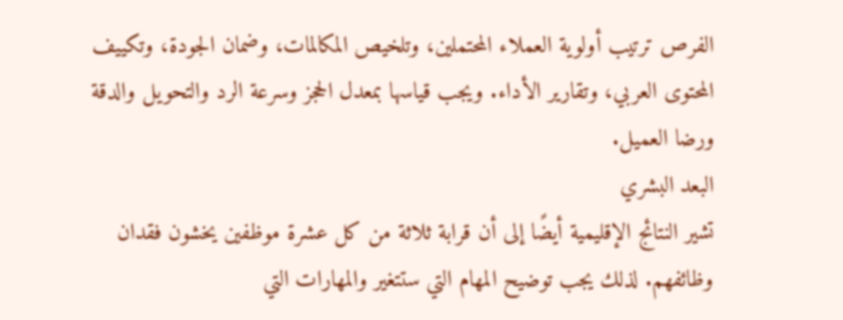الفرص ترتيب أولوية العملاء المحتملين، وتلخيص المكالمات، وضمان الجودة، وتكييف المحتوى العربي، وتقارير الأداء. ويجب قياسها بمعدل الحجز وسرعة الرد والتحويل والدقة ورضا العميل.
البعد البشري
تشير النتائج الإقليمية أيضًا إلى أن قرابة ثلاثة من كل عشرة موظفين يخشون فقدان وظائفهم. لذلك يجب توضيح المهام التي ستتغير والمهارات التي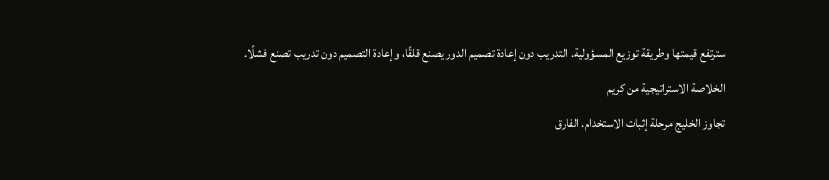سترتفع قيمتها وطريقة توزيع المسؤولية. التدريب دون إعادة تصميم الدور يصنع قلقًا، وإعادة التصميم دون تدريب تصنع فشلًا.
الخلاصة الاستراتيجية من كريم
تجاوز الخليج مرحلة إثبات الاستخدام. الفارق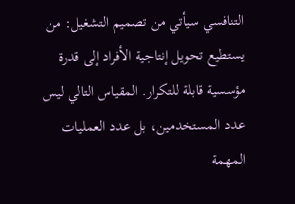التنافسي سيأتي من تصميم التشغيل: من يستطيع تحويل إنتاجية الأفراد إلى قدرة مؤسسية قابلة للتكرار. المقياس التالي ليس عدد المستخدمين، بل عدد العمليات المهمة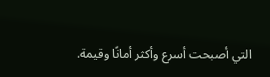التي أصبحت أسرع وأكثر أمانًا وقيمة.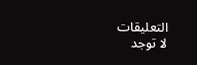التعليقات
لا توجد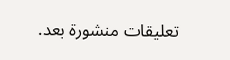تعليقات منشورة بعد.